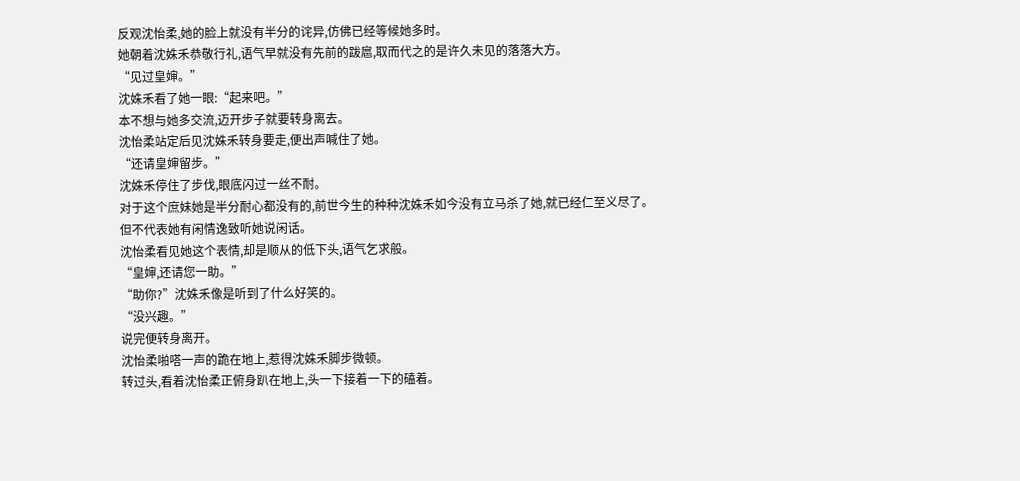反观沈怡柔,她的脸上就没有半分的诧异,仿佛已经等候她多时。
她朝着沈姝禾恭敬行礼,语气早就没有先前的跋扈,取而代之的是许久未见的落落大方。
“见过皇婶。”
沈姝禾看了她一眼:“起来吧。”
本不想与她多交流,迈开步子就要转身离去。
沈怡柔站定后见沈姝禾转身要走,便出声喊住了她。
“还请皇婶留步。”
沈姝禾停住了步伐,眼底闪过一丝不耐。
对于这个庶妹她是半分耐心都没有的,前世今生的种种沈姝禾如今没有立马杀了她,就已经仁至义尽了。
但不代表她有闲情逸致听她说闲话。
沈怡柔看见她这个表情,却是顺从的低下头,语气乞求般。
“皇婶,还请您一助。”
“助你?”沈姝禾像是听到了什么好笑的。
“没兴趣。”
说完便转身离开。
沈怡柔啪嗒一声的跪在地上,惹得沈姝禾脚步微顿。
转过头,看着沈怡柔正俯身趴在地上,头一下接着一下的磕着。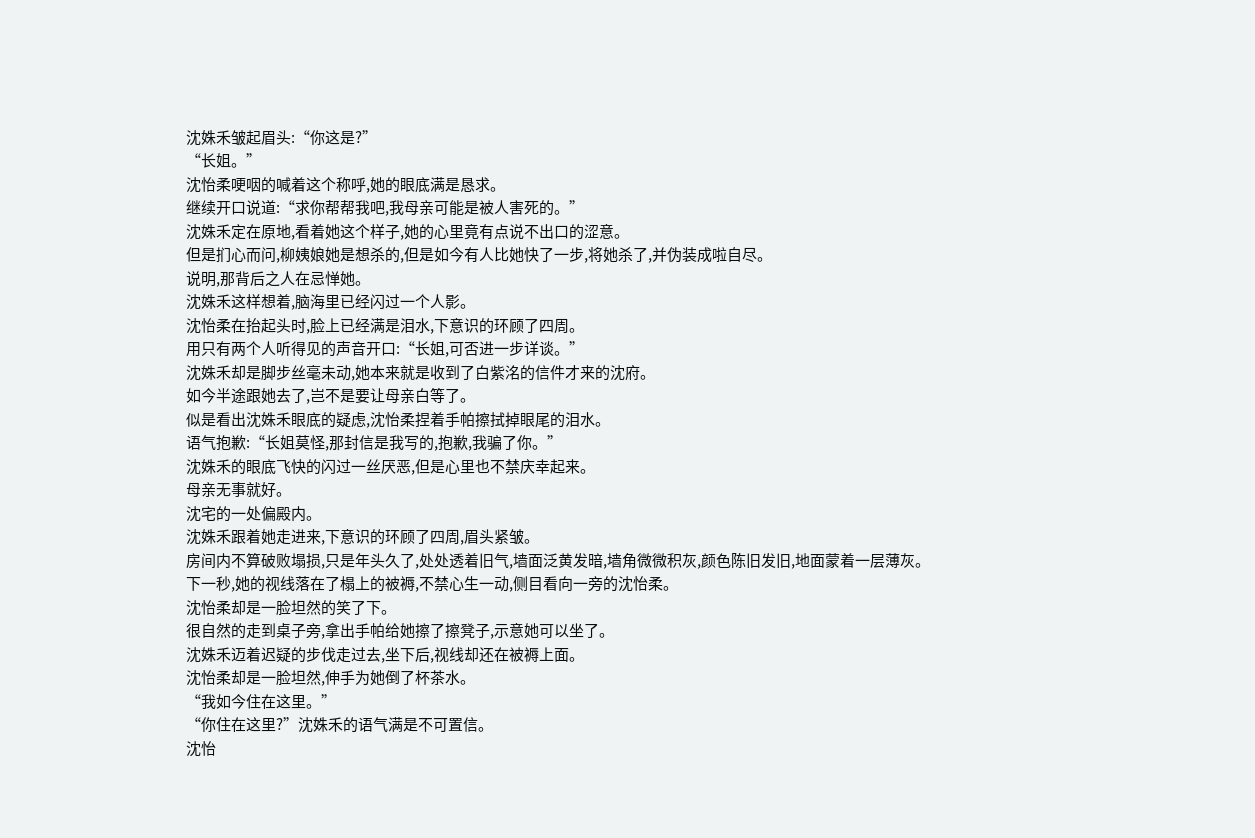沈姝禾皱起眉头:“你这是?”
“长姐。”
沈怡柔哽咽的喊着这个称呼,她的眼底满是恳求。
继续开口说道:“求你帮帮我吧,我母亲可能是被人害死的。”
沈姝禾定在原地,看着她这个样子,她的心里竟有点说不出口的涩意。
但是扪心而问,柳姨娘她是想杀的,但是如今有人比她快了一步,将她杀了,并伪装成啦自尽。
说明,那背后之人在忌惮她。
沈姝禾这样想着,脑海里已经闪过一个人影。
沈怡柔在抬起头时,脸上已经满是泪水,下意识的环顾了四周。
用只有两个人听得见的声音开口:“长姐,可否进一步详谈。”
沈姝禾却是脚步丝毫未动,她本来就是收到了白紫洺的信件才来的沈府。
如今半途跟她去了,岂不是要让母亲白等了。
似是看出沈姝禾眼底的疑虑,沈怡柔捏着手帕擦拭掉眼尾的泪水。
语气抱歉:“长姐莫怪,那封信是我写的,抱歉,我骗了你。”
沈姝禾的眼底飞快的闪过一丝厌恶,但是心里也不禁庆幸起来。
母亲无事就好。
沈宅的一处偏殿内。
沈姝禾跟着她走进来,下意识的环顾了四周,眉头紧皱。
房间内不算破败塌损,只是年头久了,处处透着旧气,墙面泛黄发暗,墙角微微积灰,颜色陈旧发旧,地面蒙着一层薄灰。
下一秒,她的视线落在了榻上的被褥,不禁心生一动,侧目看向一旁的沈怡柔。
沈怡柔却是一脸坦然的笑了下。
很自然的走到桌子旁,拿出手帕给她擦了擦凳子,示意她可以坐了。
沈姝禾迈着迟疑的步伐走过去,坐下后,视线却还在被褥上面。
沈怡柔却是一脸坦然,伸手为她倒了杯茶水。
“我如今住在这里。”
“你住在这里?”沈姝禾的语气满是不可置信。
沈怡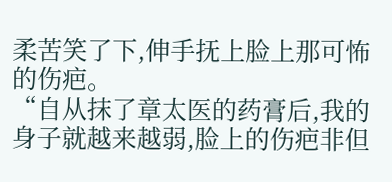柔苦笑了下,伸手抚上脸上那可怖的伤疤。
“自从抹了章太医的药膏后,我的身子就越来越弱,脸上的伤疤非但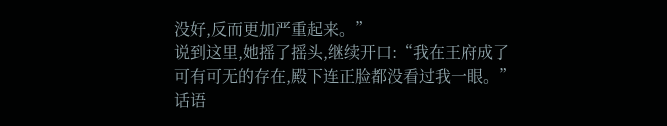没好,反而更加严重起来。”
说到这里,她摇了摇头,继续开口:“我在王府成了可有可无的存在,殿下连正脸都没看过我一眼。”
话语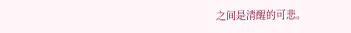之间是清醒的可悲。